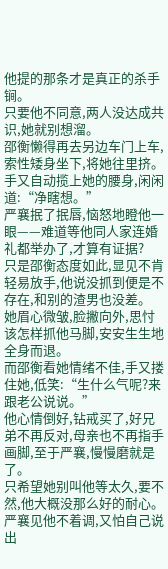他提的那条才是真正的杀手锏。
只要他不同意,两人没达成共识,她就别想溜。
邵衡懒得再去另边车门上车,索性矮身坐下,将她往里挤。
手又自动揽上她的腰身,闲闲道:“净瞎想。”
严襄抿了抿唇,恼怒地瞪他一眼——难道等他同人家连婚礼都举办了,才算有证据?
只是邵衡态度如此,显见不肯轻易放手,他说没抓到便是不存在,和别的渣男也没差。
她眉心微皱,脸撇向外,思忖该怎样抓他马脚,安安生生地全身而退。
而邵衡看她情绪不佳,手又搂住她,低笑:“生什么气呢?来跟老公说说。”
他心情倒好,钻戒买了,好兄弟不再反对,母亲也不再指手画脚,至于严襄,慢慢磨就是了。
只希望她别叫他等太久,要不然,他大概没那么好的耐心。
严襄见他不着调,又怕自己说出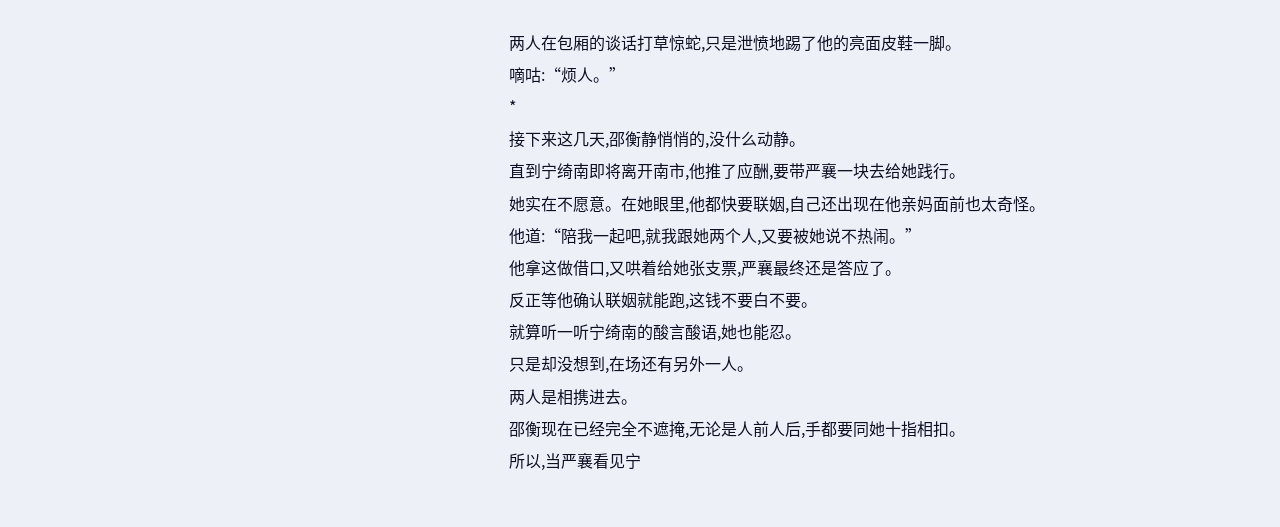两人在包厢的谈话打草惊蛇,只是泄愤地踢了他的亮面皮鞋一脚。
嘀咕:“烦人。”
*
接下来这几天,邵衡静悄悄的,没什么动静。
直到宁绮南即将离开南市,他推了应酬,要带严襄一块去给她践行。
她实在不愿意。在她眼里,他都快要联姻,自己还出现在他亲妈面前也太奇怪。
他道:“陪我一起吧,就我跟她两个人,又要被她说不热闹。”
他拿这做借口,又哄着给她张支票,严襄最终还是答应了。
反正等他确认联姻就能跑,这钱不要白不要。
就算听一听宁绮南的酸言酸语,她也能忍。
只是却没想到,在场还有另外一人。
两人是相携进去。
邵衡现在已经完全不遮掩,无论是人前人后,手都要同她十指相扣。
所以,当严襄看见宁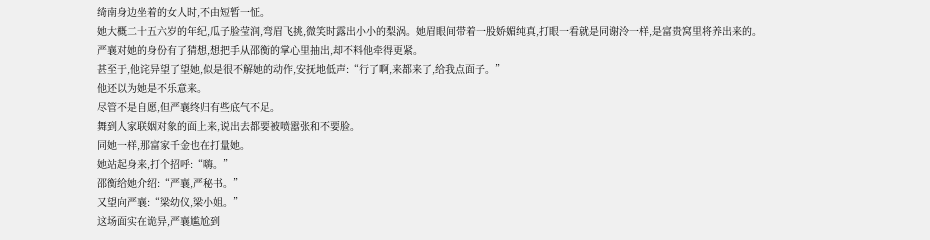绮南身边坐着的女人时,不由短暂一怔。
她大概二十五六岁的年纪,瓜子脸莹润,弯眉飞挑,微笑时露出小小的梨涡。她眉眼间带着一股娇媚纯真,打眼一看就是同谢泠一样,是富贵窝里将养出来的。
严襄对她的身份有了猜想,想把手从邵衡的掌心里抽出,却不料他牵得更紧。
甚至于,他诧异望了望她,似是很不解她的动作,安抚地低声:“行了啊,来都来了,给我点面子。”
他还以为她是不乐意来。
尽管不是自愿,但严襄终归有些底气不足。
舞到人家联姻对象的面上来,说出去都要被喷嚣张和不要脸。
同她一样,那富家千金也在打量她。
她站起身来,打个招呼:“嗨。”
邵衡给她介绍:“严襄,严秘书。”
又望向严襄:“梁幼仪,梁小姐。”
这场面实在诡异,严襄尴尬到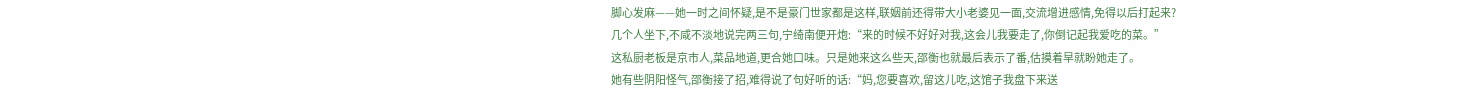脚心发麻——她一时之间怀疑,是不是豪门世家都是这样,联姻前还得带大小老婆见一面,交流增进感情,免得以后打起来?
几个人坐下,不咸不淡地说完两三句,宁绮南便开炮:“来的时候不好好对我,这会儿我要走了,你倒记起我爱吃的菜。”
这私厨老板是京市人,菜品地道,更合她口味。只是她来这么些天,邵衡也就最后表示了番,估摸着早就盼她走了。
她有些阴阳怪气,邵衡接了招,难得说了句好听的话:“妈,您要喜欢,留这儿吃,这馆子我盘下来送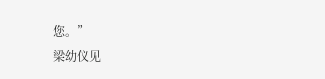您。”
梁幼仪见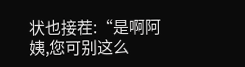状也接茬:“是啊阿姨,您可别这么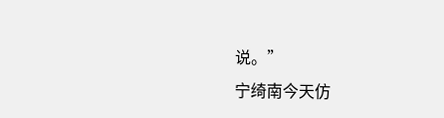说。”
宁绮南今天仿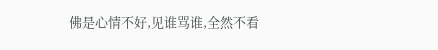佛是心情不好,见谁骂谁,全然不看